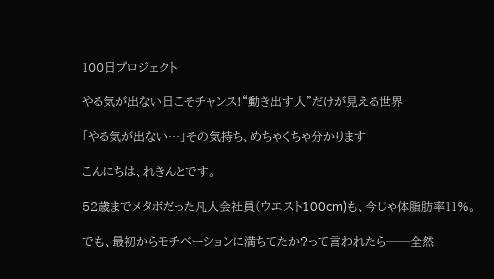100日プロジェクト

やる気が出ない日こそチャンス!“動き出す人”だけが見える世界

「やる気が出ない…」その気持ち、めちゃくちゃ分かります

こんにちは、れきんとです。

52歳までメタボだった凡人会社員(ウエスト100cm)も、今じゃ体脂肪率11%。

でも、最初からモチベーションに満ちてたか?って言われたら──全然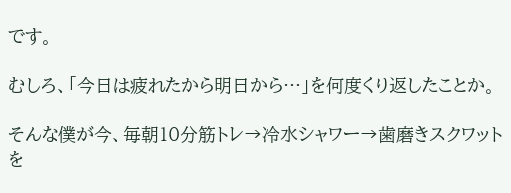です。

むしろ、「今日は疲れたから明日から…」を何度くり返したことか。

そんな僕が今、毎朝10分筋トレ→冷水シャワー→歯磨きスクワットを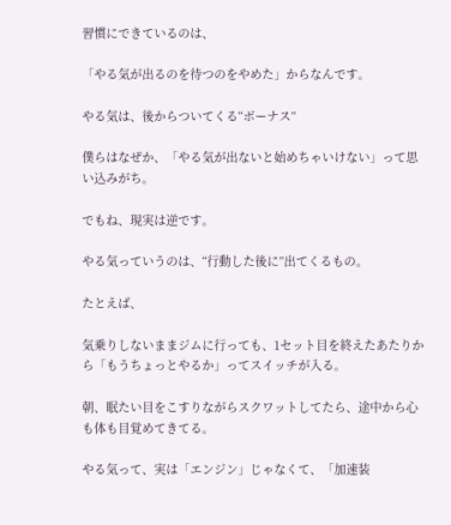習慣にできているのは、

「やる気が出るのを待つのをやめた」からなんです。

やる気は、後からついてくる“ボーナス”

僕らはなぜか、「やる気が出ないと始めちゃいけない」って思い込みがち。

でもね、現実は逆です。

やる気っていうのは、“行動した後に”出てくるもの。

たとえば、

気乗りしないままジムに行っても、1セット目を終えたあたりから「もうちょっとやるか」ってスイッチが入る。

朝、眠たい目をこすりながらスクワットしてたら、途中から心も体も目覚めてきてる。

やる気って、実は「エンジン」じゃなくて、「加速装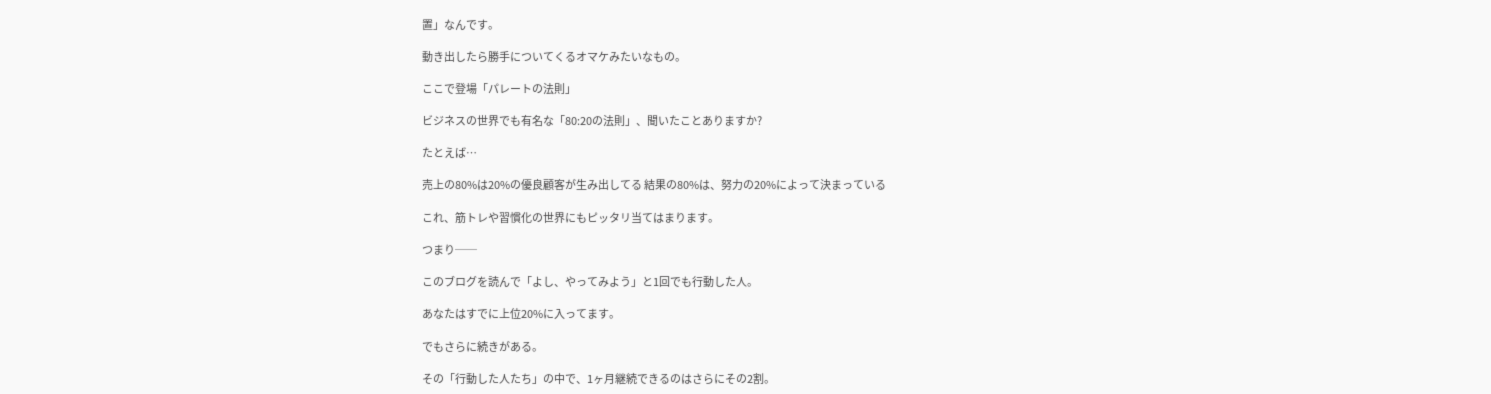置」なんです。

動き出したら勝手についてくるオマケみたいなもの。

ここで登場「パレートの法則」

ビジネスの世界でも有名な「80:20の法則」、聞いたことありますか?

たとえば…

売上の80%は20%の優良顧客が生み出してる 結果の80%は、努力の20%によって決まっている

これ、筋トレや習慣化の世界にもピッタリ当てはまります。

つまり──

このブログを読んで「よし、やってみよう」と1回でも行動した人。

あなたはすでに上位20%に入ってます。

でもさらに続きがある。

その「行動した人たち」の中で、1ヶ月継続できるのはさらにその2割。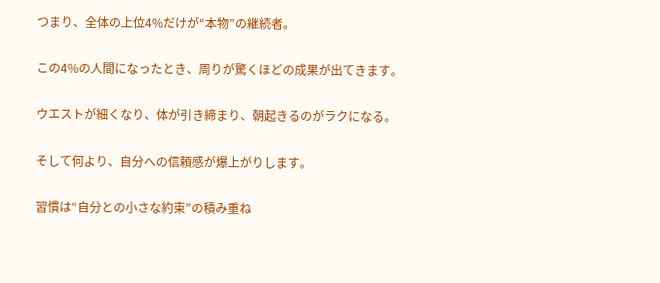つまり、全体の上位4%だけが“本物”の継続者。

この4%の人間になったとき、周りが驚くほどの成果が出てきます。

ウエストが細くなり、体が引き締まり、朝起きるのがラクになる。

そして何より、自分への信頼感が爆上がりします。

習慣は“自分との小さな約束”の積み重ね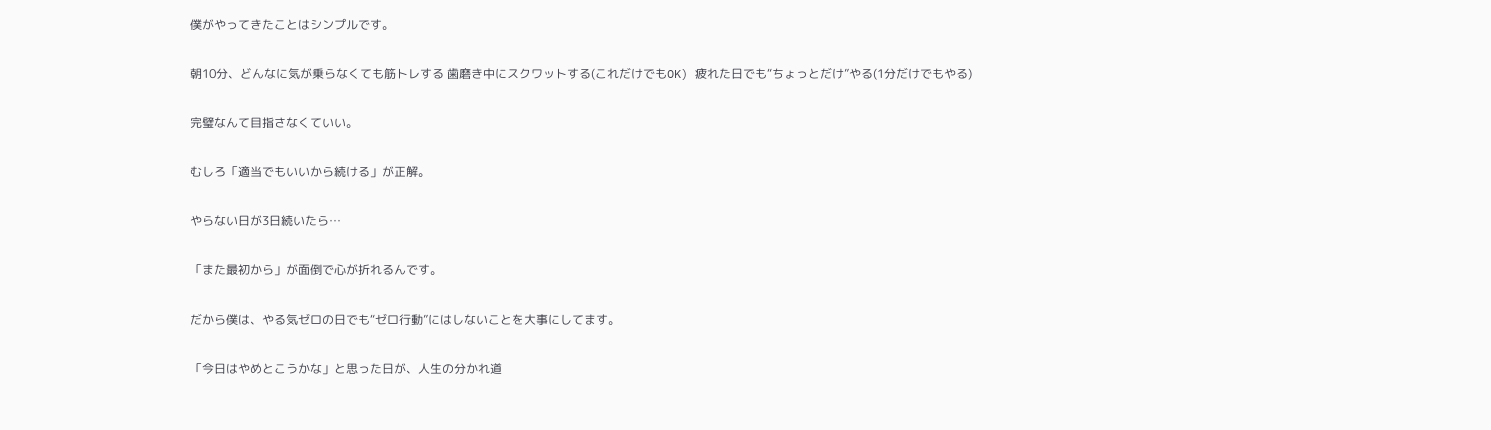僕がやってきたことはシンプルです。

朝10分、どんなに気が乗らなくても筋トレする 歯磨き中にスクワットする(これだけでもOK) 疲れた日でも“ちょっとだけ”やる(1分だけでもやる)

完璧なんて目指さなくていい。

むしろ「適当でもいいから続ける」が正解。

やらない日が3日続いたら…

「また最初から」が面倒で心が折れるんです。

だから僕は、やる気ゼロの日でも“ゼロ行動”にはしないことを大事にしてます。

「今日はやめとこうかな」と思った日が、人生の分かれ道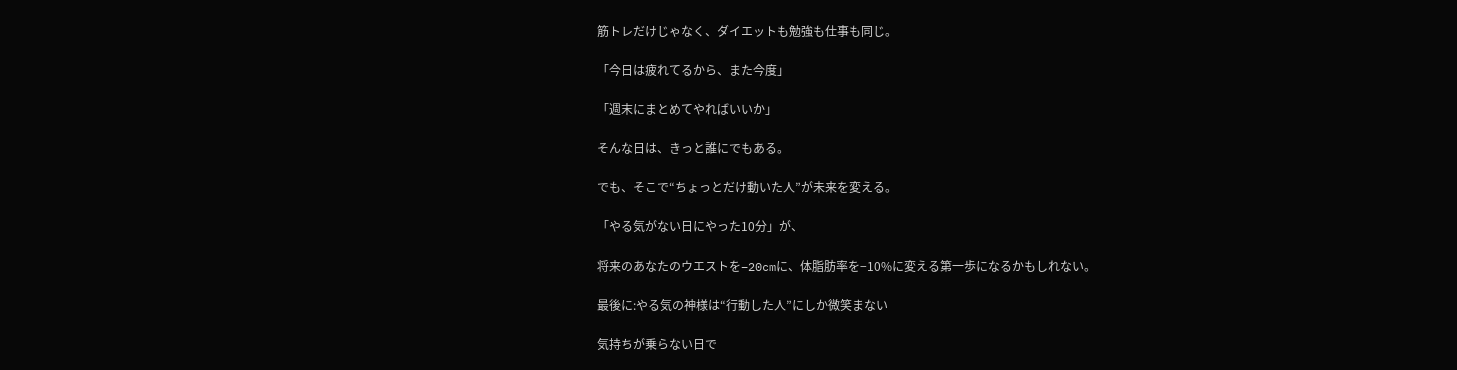筋トレだけじゃなく、ダイエットも勉強も仕事も同じ。

「今日は疲れてるから、また今度」

「週末にまとめてやればいいか」

そんな日は、きっと誰にでもある。

でも、そこで“ちょっとだけ動いた人”が未来を変える。

「やる気がない日にやった10分」が、

将来のあなたのウエストを−20cmに、体脂肪率を−10%に変える第一歩になるかもしれない。

最後に:やる気の神様は“行動した人”にしか微笑まない

気持ちが乗らない日で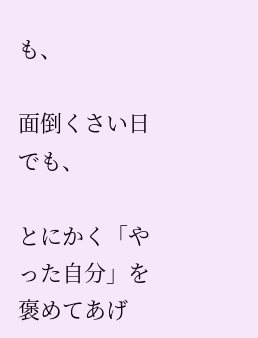も、

面倒くさい日でも、

とにかく「やった自分」を褒めてあげ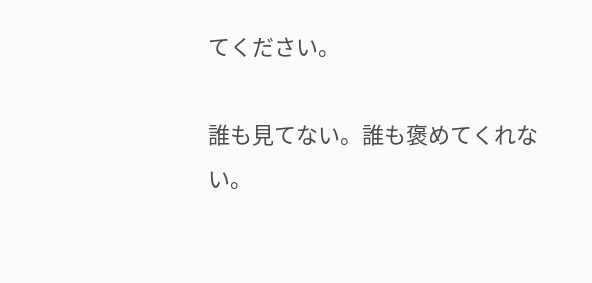てください。

誰も見てない。誰も褒めてくれない。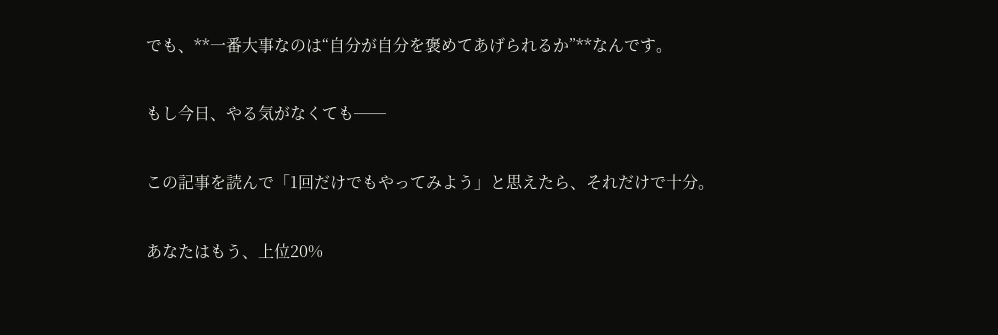でも、**一番大事なのは“自分が自分を褒めてあげられるか”**なんです。

もし今日、やる気がなくても──

この記事を読んで「1回だけでもやってみよう」と思えたら、それだけで十分。

あなたはもう、上位20%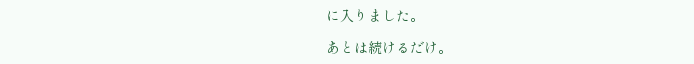に入りました。

あとは続けるだけ。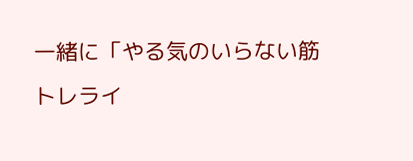一緒に「やる気のいらない筋トレライ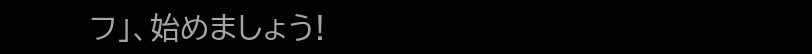フ」、始めましょう!